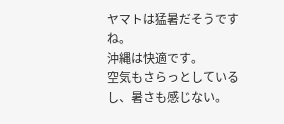ヤマトは猛暑だそうですね。
沖縄は快適です。
空気もさらっとしているし、暑さも感じない。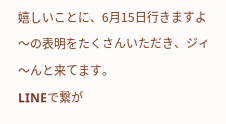嬉しいことに、6月15日行きますよ〜の表明をたくさんいただき、ジィ〜んと来てます。
LINEで繋が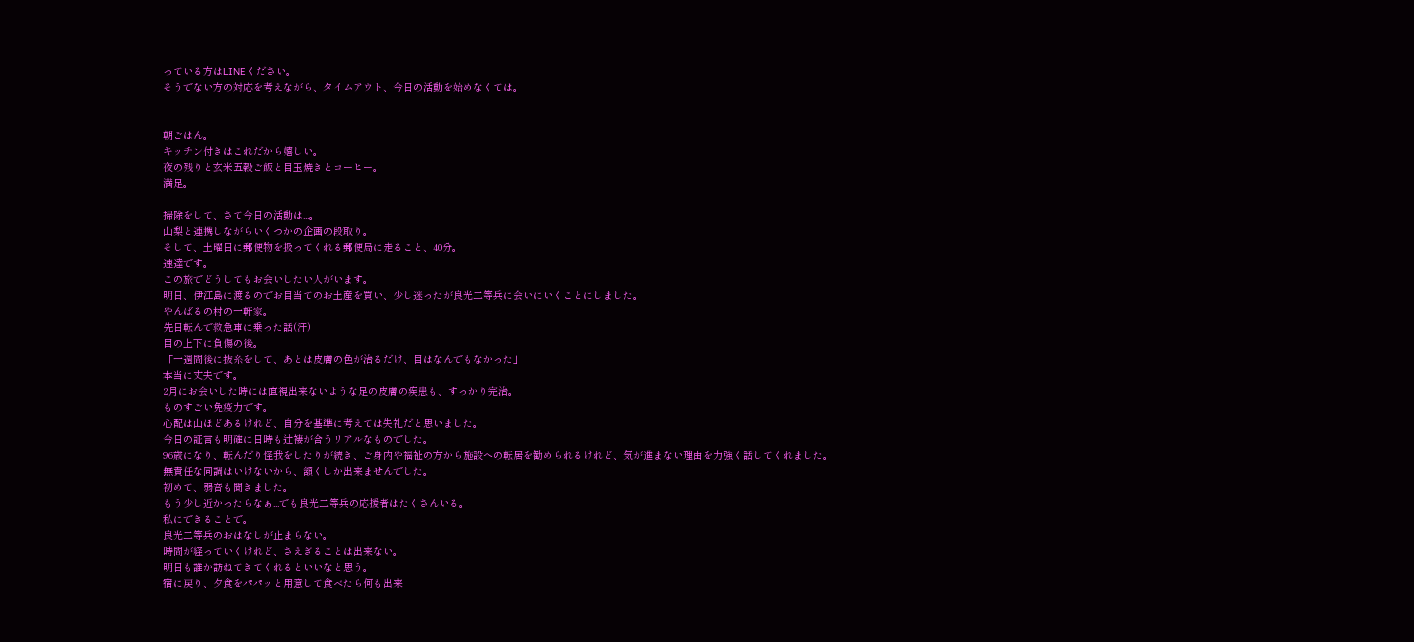っている方はLINEください。
そうでない方の対応を考えながら、タイムアウト、今日の活動を始めなくては。


朝ごはん。
キッチン付きはこれだから嬉しい。
夜の残りと玄米五穀ご飯と目玉焼きとコーヒー。
満足。

掃除をして、さて今日の活動は...。
山梨と連携しながらいくつかの企画の段取り。
そして、土曜日に郵便物を扱ってくれる郵便局に走ること、40分。
速達です。
この旅でどうしてもお会いしたい人がいます。
明日、伊江島に渡るのでお目当てのお土産を買い、少し迷ったが良光二等兵に会いにいくことにしました。
やんばるの村の一軒家。
先日転んで救急車に乗った話(汗)
目の上下に負傷の後。
「一週間後に抜糸をして、あとは皮膚の色が治るだけ、目はなんでもなかった」
本当に丈夫です。
2月にお会いした時には直視出来ないような足の皮膚の疾患も、すっかり完治。
ものすごい免疫力です。
心配は山ほどあるけれど、自分を基準に考えては失礼だと思いました。
今日の証言も明確に日時も辻褄が合うリアルなものでした。
96歳になり、転んだり怪我をしたりが続き、ご身内や福祉の方から施設への転居を勧められるけれど、気が進まない理由を力強く話してくれました。
無責任な同調はいけないから、頷くしか出来ませんでした。
初めて、弱音も聞きました。
もう少し近かったらなぁ...でも良光二等兵の応援者はたくさんいる。
私にできることで。
良光二等兵のおはなしが止まらない。
時間が経っていくけれど、さえぎることは出来ない。
明日も誰か訪ねてきてくれるといいなと思う。
宿に戻り、夕食をパパッと用意して食べたら何も出来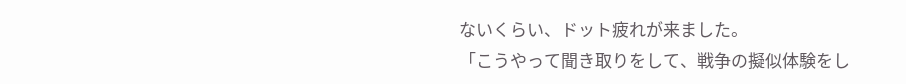ないくらい、ドット疲れが来ました。
「こうやって聞き取りをして、戦争の擬似体験をし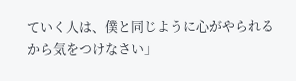ていく人は、僕と同じように心がやられるから気をつけなさい」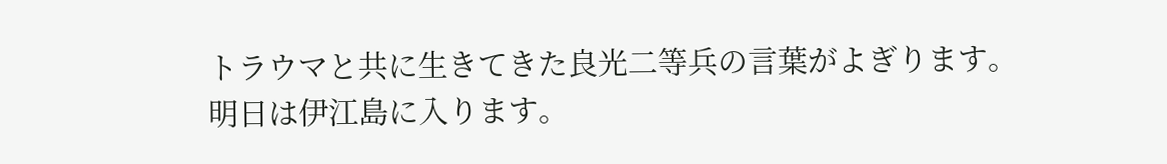トラウマと共に生きてきた良光二等兵の言葉がよぎります。
明日は伊江島に入ります。